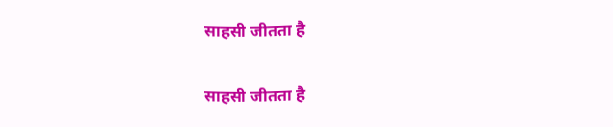साहसी जीतता है

साहसी जीतता है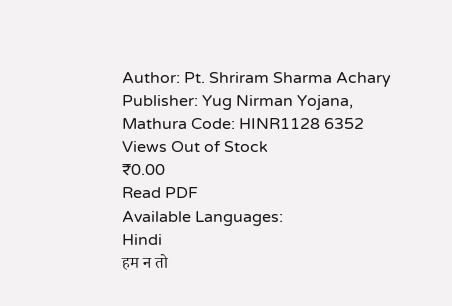Author: Pt. Shriram Sharma Achary Publisher: Yug Nirman Yojana, Mathura Code: HINR1128 6352 Views Out of Stock
₹0.00
Read PDF
Available Languages:
Hindi
हम न तो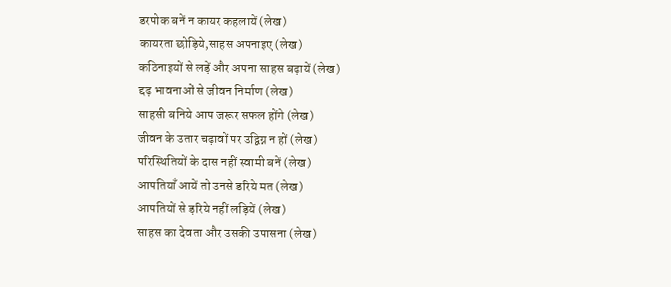डरपोक बनें न कायर कहलायें (लेख)
कायरता छोड़िये,साहस अपनाइए (लेख)
कठिनाइयों से लड़ें और अपना साहस बढ़ायें (लेख)
द्दढ़ भावनाओं से जीवन निर्माण (लेख)
साहसी बनिये आप जरूर सफल होंगे (लेख)
जीवन के उतार चढ़ावों पर उद्विग्न न हों (लेख)
परिस्थितियों के दास नहीं स्वामी बनें (लेख)
आपतियाँ आयें तो उनसे डरिये मत (लेख)
आपतियों से ड़रिये नहीं लड़ियें (लेख)
साहस का देवता और उसकी उपासना (लेख)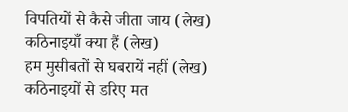विपतियों से कैसे जीता जाय (लेख)
कठिनाइयाँ क्या हैं (लेख)
हम मुसीबतों से घबरायें नहीं (लेख)
कठिनाइयों से डरिए मत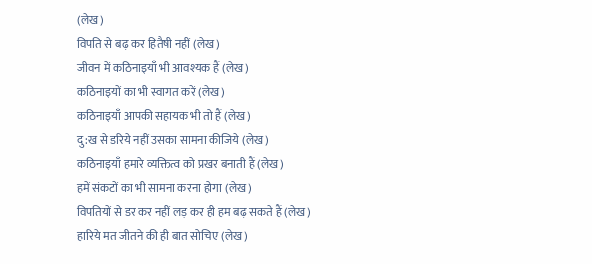(लेख)
विपति से बढ़ कर हितैषी नहीं (लेख)
जीवन में कठिनाइयाँ भी आवश्यक हैं (लेख)
कठिनाइयों का भी स्वागत करें (लेख)
कठिनाइयाँ आपकी सहायक भी तो हैं (लेख)
दु:ख से डरिये नहीं उसका सामना कीजिये (लेख)
कठिनाइयाँ हमारे व्यक्तित्व को प्रखर बनाती हैं (लेख)
हमें संकटों का भी सामना करना होगा (लेख)
विपतियों से डर कर नहीं लड़ कर ही हम बढ़ सकते हैं (लेख)
हारिये मत जीतने की ही बात सोचिए (लेख)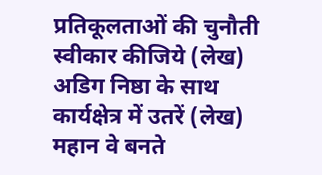प्रतिकूलताओं की चुनौती स्वीकार कीजिये (लेख)
अडिग निष्ठा के साथ कार्यक्षेत्र में उतरें (लेख)
महान वे बनते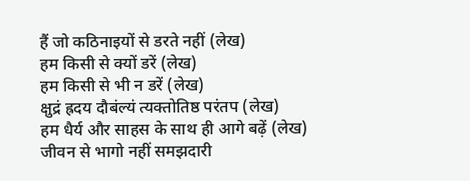हैं जो कठिनाइयों से डरते नहीं (लेख)
हम किसी से क्यों डरें (लेख)
हम किसी से भी न डरें (लेख)
क्षुद्रं ह्रदय दौबंल्यं त्यक्तोतिष्ठ परंतप (लेख)
हम धैर्य और साहस के साथ ही आगे बढ़ें (लेख)
जीवन से भागो नहीं समझदारी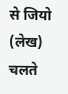से जियो (लेख)
चलते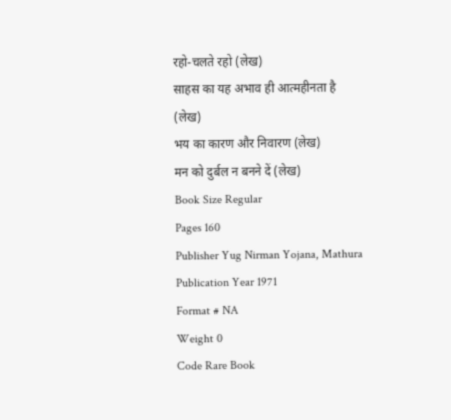रहो-चलते रहो (लेख)
साहस का यह अभाव ही आत्महीनता है (लेख)
भय का कारण और निवारण (लेख)
मन को दुर्बल न बनने दें (लेख)
Book Size Regular
Pages 160
Publisher Yug Nirman Yojana, Mathura
Publication Year 1971
Format # NA
Weight 0
Code Rare Book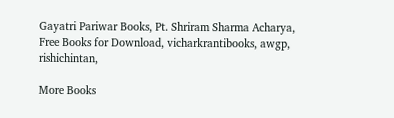Gayatri Pariwar Books, Pt. Shriram Sharma Acharya, Free Books for Download, vicharkrantibooks, awgp, rishichintan,

More Books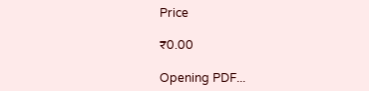Price

₹0.00

Opening PDF...